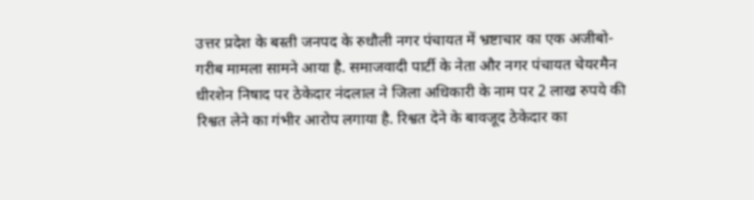उत्तर प्रदेश के बस्ती जनपद के रुधौली नगर पंचायत में भ्रष्टाचार का एक अजीबो-गरीब मामला सामने आया है. समाजवादी पार्टी के नेता और नगर पंचायत चेयरमैन धीरशेन निषाद पर ठेकेदार नंदलाल ने जिला अधिकारी के नाम पर 2 लाख रुपये की रिश्वत लेने का गंभीर आरोप लगाया है. रिश्वत देने के बावजूद ठेकेदार का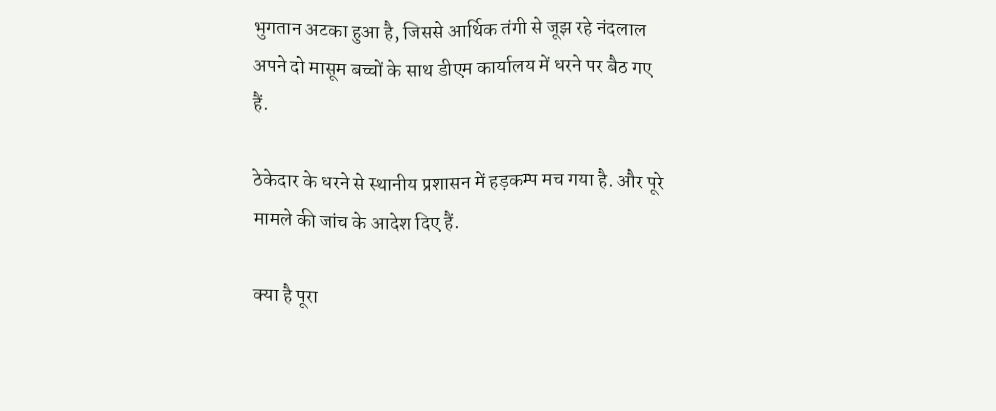भुगतान अटका हुआ है, जिससे आर्थिक तंगी से जूझ रहे नंदलाल अपने दो मासूम बच्चों के साथ डीएम कार्यालय में धरने पर बैठ गए हैं.

ठेकेदार के धरने से स्थानीय प्रशासन में हड़कम्प मच गया है. और पूरे मामले की जांच के आदेश दिए हैं.

क्या है पूरा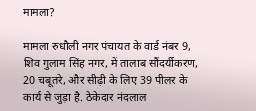मामला?

मामला रुधौली नगर पंचायत के वार्ड नंबर 9, शिव गुलाम सिंह नगर, में तालाब सौंदर्यीकरण, 20 चबूतरे, और सीढ़ी के लिए 39 पीलर के कार्य से जुड़ा है. ठेकेदार नंदलाल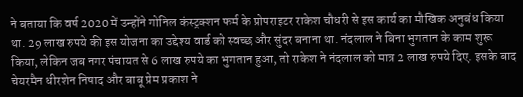ने बताया कि वर्ष 2020 में उन्होंने गोनिल कंस्ट्रक्शन फर्म के प्रोपराइटर राकेश चौधरी से इस कार्य का मौखिक अनुबंध किया था. 29 लाख रुपये की इस योजना का उद्देश्य वार्ड को स्वच्छ और सुंदर बनाना था. नंदलाल ने बिना भुगतान के काम शुरू किया, लेकिन जब नगर पंचायत से 6 लाख रुपये का भुगतान हुआ, तो राकेश ने नंदलाल को मात्र 2 लाख रुपये दिए. इसके बाद चेयरमैन धीरशेन निषाद और बाबू प्रेम प्रकाश ने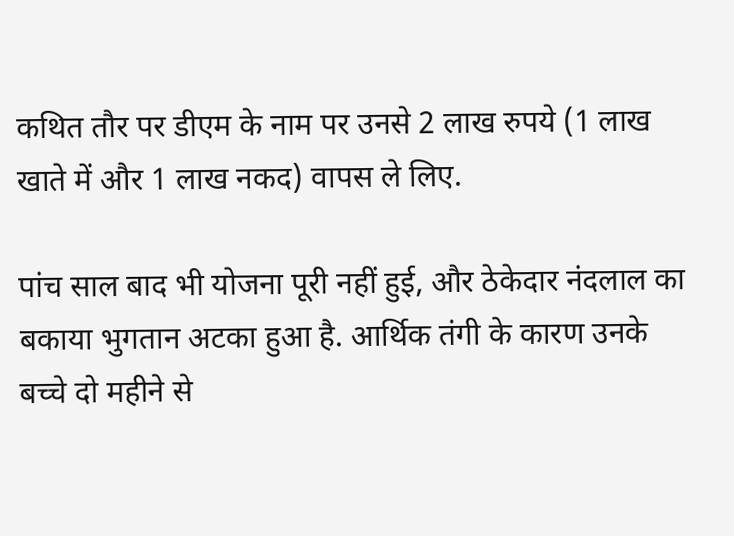कथित तौर पर डीएम के नाम पर उनसे 2 लाख रुपये (1 लाख खाते में और 1 लाख नकद) वापस ले लिए.

पांच साल बाद भी योजना पूरी नहीं हुई, और ठेकेदार नंदलाल का बकाया भुगतान अटका हुआ है. आर्थिक तंगी के कारण उनके बच्चे दो महीने से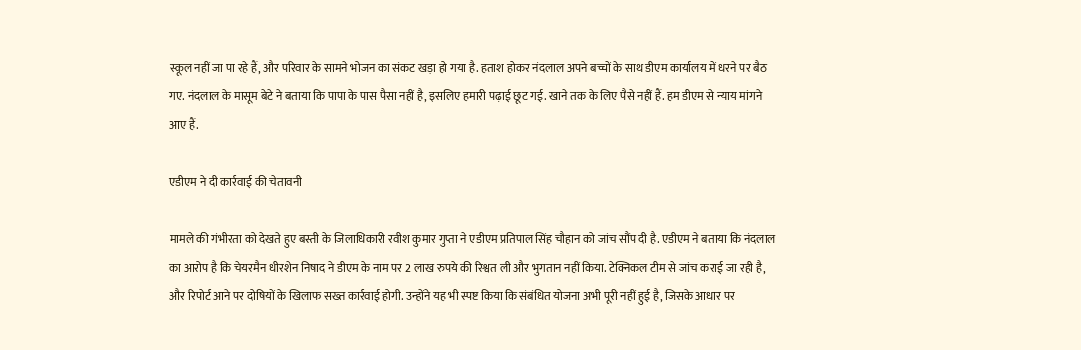स्कूल नहीं जा पा रहे हैं, और परिवार के सामने भोजन का संकट खड़ा हो गया है. हताश होकर नंदलाल अपने बच्चों के साथ डीएम कार्यालय में धरने पर बैठ गए. नंदलाल के मासूम बेटे ने बताया कि पापा के पास पैसा नहीं है, इसलिए हमारी पढ़ाई छूट गई. खाने तक के लिए पैसे नहीं हैं. हम डीएम से न्याय मांगने आए हैं.

एडीएम ने दी कार्रवाई की चेतावनी

मामले की गंभीरता को देखते हुए बस्ती के जिलाधिकारी रवीश कुमार गुप्ता ने एडीएम प्रतिपाल सिंह चौहान को जांच सौंप दी है. एडीएम ने बताया कि नंदलाल का आरोप है कि चेयरमैन धीरशेन निषाद ने डीएम के नाम पर 2 लाख रुपये की रिश्वत ली और भुगतान नहीं किया. टेक्निकल टीम से जांच कराई जा रही है, और रिपोर्ट आने पर दोषियों के खिलाफ सख्त कार्रवाई होगी. उन्होंने यह भी स्पष्ट किया कि संबंधित योजना अभी पूरी नहीं हुई है, जिसके आधार पर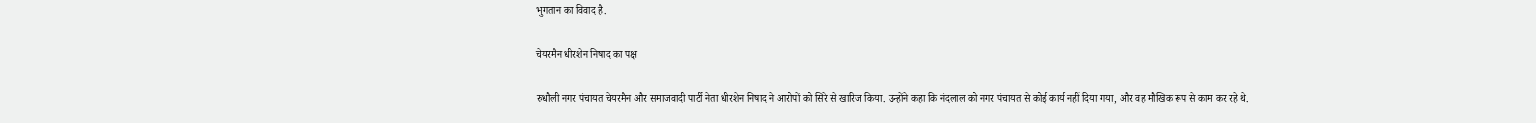भुगतान का विवाद है.

चेयरमैन धीरशेन निषाद का पक्ष

रुधौली नगर पंचायत चेयरमैन और समाजवादी पार्टी नेता धीरशेन निषाद ने आरोपों को सिरे से खारिज किया. उन्होंने कहा कि नंदलाल को नगर पंचायत से कोई कार्य नहीं दिया गया, और वह मौखिक रूप से काम कर रहे थे.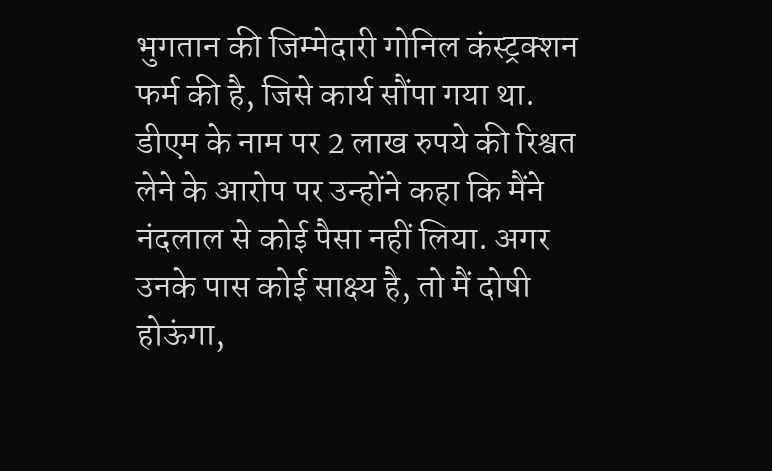भुगतान की जिम्मेदारी गोनिल कंस्ट्रक्शन फर्म की है, जिसे कार्य सौंपा गया था. डीएम के नाम पर 2 लाख रुपये की रिश्वत लेने के आरोप पर उन्होंने कहा कि मैंने नंदलाल से कोई पैसा नहीं लिया. अगर उनके पास कोई साक्ष्य है, तो मैं दोषी होऊंगा,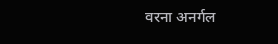वरना अनर्गल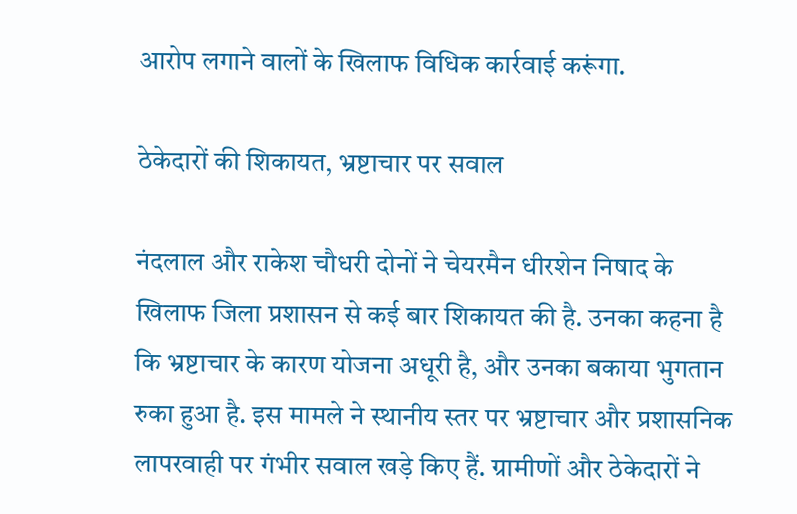आरोप लगाने वालों के खिलाफ विधिक कार्रवाई करूंगा.

ठेकेदारों की शिकायत, भ्रष्टाचार पर सवाल

नंदलाल और राकेश चौधरी दोनों ने चेयरमैन धीरशेन निषाद के खिलाफ जिला प्रशासन से कई बार शिकायत की है. उनका कहना है कि भ्रष्टाचार के कारण योजना अधूरी है, और उनका बकाया भुगतान रुका हुआ है. इस मामले ने स्थानीय स्तर पर भ्रष्टाचार और प्रशासनिक लापरवाही पर गंभीर सवाल खड़े किए हैं. ग्रामीणों और ठेकेदारों ने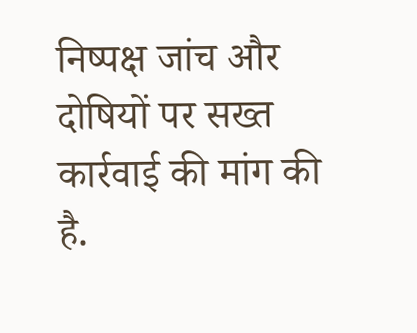निष्पक्ष जांच और दोषियों पर सख्त कार्रवाई की मांग की है.